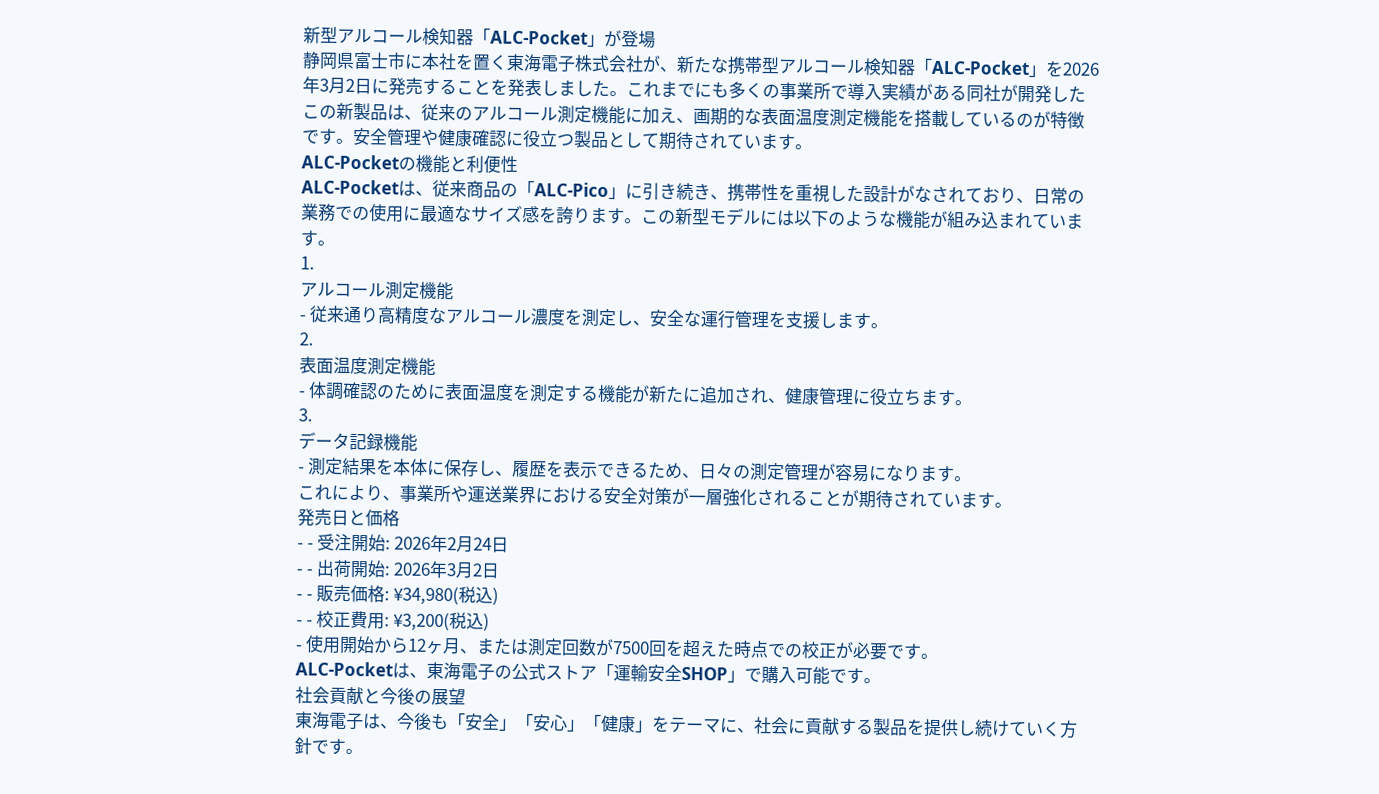新型アルコール検知器「ALC-Pocket」が登場
静岡県富士市に本社を置く東海電子株式会社が、新たな携帯型アルコール検知器「ALC-Pocket」を2026年3月2日に発売することを発表しました。これまでにも多くの事業所で導入実績がある同社が開発したこの新製品は、従来のアルコール測定機能に加え、画期的な表面温度測定機能を搭載しているのが特徴です。安全管理や健康確認に役立つ製品として期待されています。
ALC-Pocketの機能と利便性
ALC-Pocketは、従来商品の「ALC-Pico」に引き続き、携帯性を重視した設計がなされており、日常の業務での使用に最適なサイズ感を誇ります。この新型モデルには以下のような機能が組み込まれています。
1.
アルコール測定機能
- 従来通り高精度なアルコール濃度を測定し、安全な運行管理を支援します。
2.
表面温度測定機能
- 体調確認のために表面温度を測定する機能が新たに追加され、健康管理に役立ちます。
3.
データ記録機能
- 測定結果を本体に保存し、履歴を表示できるため、日々の測定管理が容易になります。
これにより、事業所や運送業界における安全対策が一層強化されることが期待されています。
発売日と価格
- - 受注開始: 2026年2月24日
- - 出荷開始: 2026年3月2日
- - 販売価格: ¥34,980(税込)
- - 校正費用: ¥3,200(税込)
- 使用開始から12ヶ月、または測定回数が7500回を超えた時点での校正が必要です。
ALC-Pocketは、東海電子の公式ストア「運輸安全SHOP」で購入可能です。
社会貢献と今後の展望
東海電子は、今後も「安全」「安心」「健康」をテーマに、社会に貢献する製品を提供し続けていく方針です。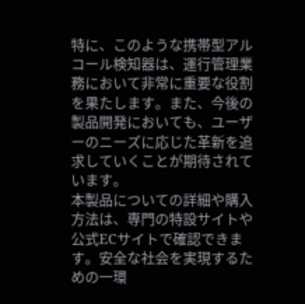特に、このような携帯型アルコール検知器は、運行管理業務において非常に重要な役割を果たします。また、今後の製品開発においても、ユーザーのニーズに応じた革新を追求していくことが期待されています。
本製品についての詳細や購入方法は、専門の特設サイトや公式ECサイトで確認できます。安全な社会を実現するための一環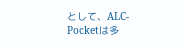として、ALC-Pocketは多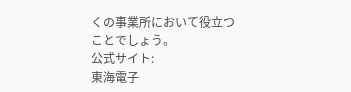くの事業所において役立つことでしょう。
公式サイト:
東海電子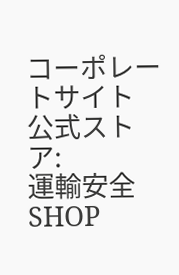コーポレートサイト
公式ストア:
運輸安全SHOP